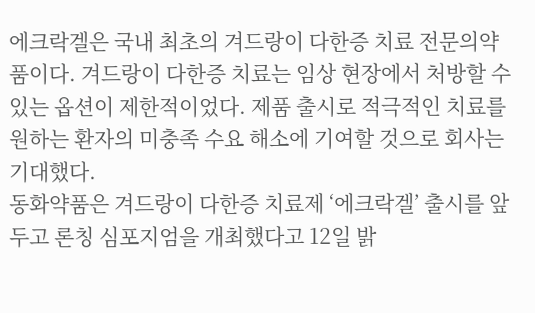에크락겔은 국내 최초의 겨드랑이 다한증 치료 전문의약품이다. 겨드랑이 다한증 치료는 임상 현장에서 처방할 수 있는 옵션이 제한적이었다. 제품 출시로 적극적인 치료를 원하는 환자의 미충족 수요 해소에 기여할 것으로 회사는 기대했다.
동화약품은 겨드랑이 다한증 치료제 ‘에크락겔’ 출시를 앞두고 론칭 심포지엄을 개최했다고 12일 밝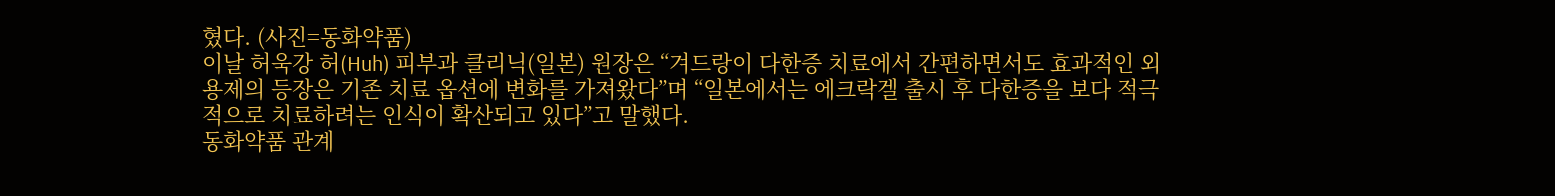혔다. (사진=동화약품)
이날 허욱강 허(Huh) 피부과 클리닉(일본) 원장은 “겨드랑이 다한증 치료에서 간편하면서도 효과적인 외용제의 등장은 기존 치료 옵션에 변화를 가져왔다”며 “일본에서는 에크락겔 출시 후 다한증을 보다 적극적으로 치료하려는 인식이 확산되고 있다”고 말했다.
동화약품 관계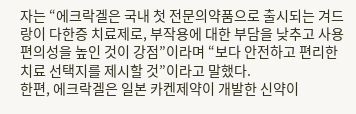자는 “에크락겔은 국내 첫 전문의약품으로 출시되는 겨드랑이 다한증 치료제로, 부작용에 대한 부담을 낮추고 사용 편의성을 높인 것이 강점”이라며 “보다 안전하고 편리한 치료 선택지를 제시할 것”이라고 말했다.
한편, 에크락겔은 일본 카켄제약이 개발한 신약이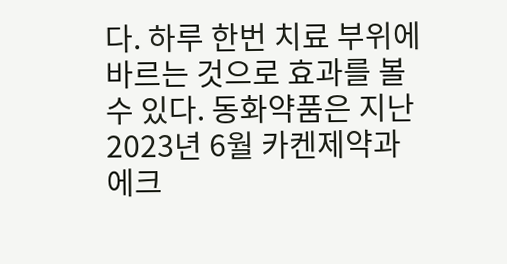다. 하루 한번 치료 부위에 바르는 것으로 효과를 볼 수 있다. 동화약품은 지난 2023년 6월 카켄제약과 에크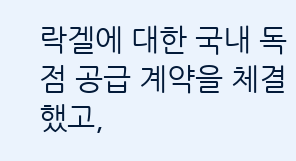락겔에 대한 국내 독점 공급 계약을 체결했고,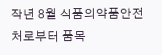작년 8월 식품의약품안전처로부터 품목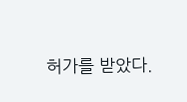허가를 받았다.